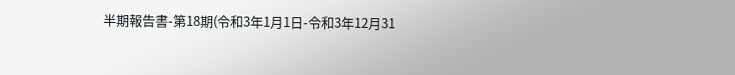半期報告書-第18期(令和3年1月1日-令和3年12月31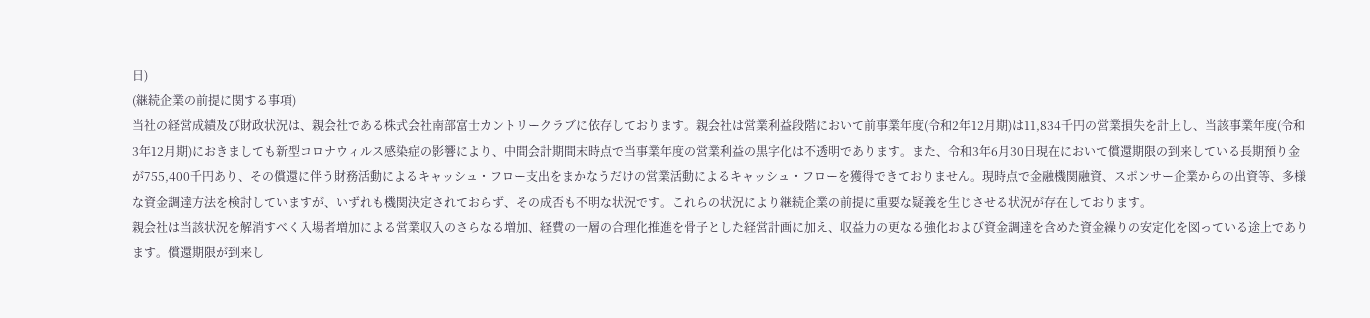日)
(継続企業の前提に関する事項)
当社の経営成績及び財政状況は、親会社である株式会社南部富士カントリークラブに依存しております。親会社は営業利益段階において前事業年度(令和2年12月期)は11,834千円の営業損失を計上し、当該事業年度(令和3年12月期)におきましても新型コロナウィルス感染症の影響により、中間会計期間末時点で当事業年度の営業利益の黒字化は不透明であります。また、令和3年6月30日現在において償還期限の到来している長期預り金が755,400千円あり、その償還に伴う財務活動によるキャッシュ・フロー支出をまかなうだけの営業活動によるキャッシュ・フローを獲得できておりません。現時点で金融機関融資、スポンサー企業からの出資等、多様な資金調達方法を検討していますが、いずれも機関決定されておらず、その成否も不明な状況です。これらの状況により継続企業の前提に重要な疑義を生じさせる状況が存在しております。
親会社は当該状況を解消すべく入場者増加による営業収入のさらなる増加、経費の一層の合理化推進を骨子とした経営計画に加え、収益力の更なる強化および資金調達を含めた資金繰りの安定化を図っている途上であります。償還期限が到来し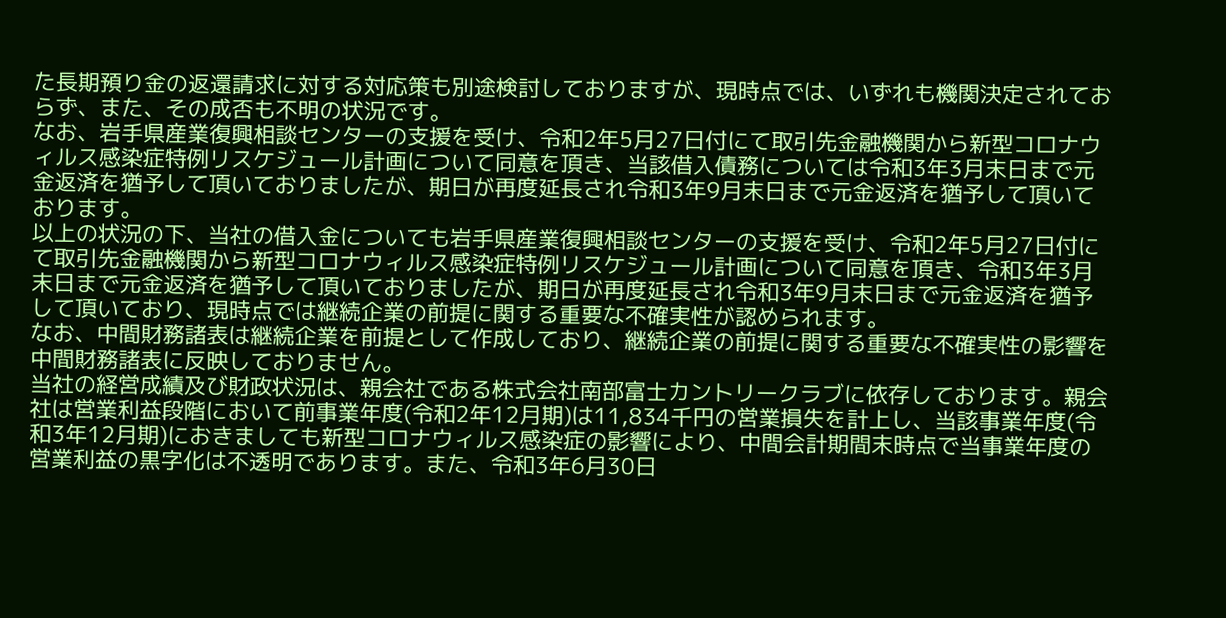た長期預り金の返還請求に対する対応策も別途検討しておりますが、現時点では、いずれも機関決定されておらず、また、その成否も不明の状況です。
なお、岩手県産業復興相談センターの支援を受け、令和2年5月27日付にて取引先金融機関から新型コロナウィルス感染症特例リスケジュール計画について同意を頂き、当該借入債務については令和3年3月末日まで元金返済を猶予して頂いておりましたが、期日が再度延長され令和3年9月末日まで元金返済を猶予して頂いております。
以上の状況の下、当社の借入金についても岩手県産業復興相談センターの支援を受け、令和2年5月27日付にて取引先金融機関から新型コロナウィルス感染症特例リスケジュール計画について同意を頂き、令和3年3月末日まで元金返済を猶予して頂いておりましたが、期日が再度延長され令和3年9月末日まで元金返済を猶予して頂いており、現時点では継続企業の前提に関する重要な不確実性が認められます。
なお、中間財務諸表は継続企業を前提として作成しており、継続企業の前提に関する重要な不確実性の影響を中間財務諸表に反映しておりません。
当社の経営成績及び財政状況は、親会社である株式会社南部富士カントリークラブに依存しております。親会社は営業利益段階において前事業年度(令和2年12月期)は11,834千円の営業損失を計上し、当該事業年度(令和3年12月期)におきましても新型コロナウィルス感染症の影響により、中間会計期間末時点で当事業年度の営業利益の黒字化は不透明であります。また、令和3年6月30日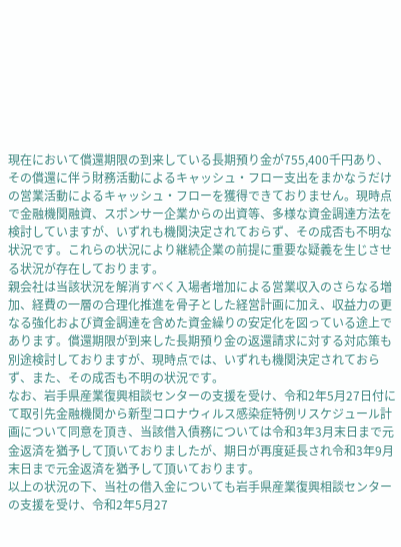現在において償還期限の到来している長期預り金が755,400千円あり、その償還に伴う財務活動によるキャッシュ・フロー支出をまかなうだけの営業活動によるキャッシュ・フローを獲得できておりません。現時点で金融機関融資、スポンサー企業からの出資等、多様な資金調達方法を検討していますが、いずれも機関決定されておらず、その成否も不明な状況です。これらの状況により継続企業の前提に重要な疑義を生じさせる状況が存在しております。
親会社は当該状況を解消すべく入場者増加による営業収入のさらなる増加、経費の一層の合理化推進を骨子とした経営計画に加え、収益力の更なる強化および資金調達を含めた資金繰りの安定化を図っている途上であります。償還期限が到来した長期預り金の返還請求に対する対応策も別途検討しておりますが、現時点では、いずれも機関決定されておらず、また、その成否も不明の状況です。
なお、岩手県産業復興相談センターの支援を受け、令和2年5月27日付にて取引先金融機関から新型コロナウィルス感染症特例リスケジュール計画について同意を頂き、当該借入債務については令和3年3月末日まで元金返済を猶予して頂いておりましたが、期日が再度延長され令和3年9月末日まで元金返済を猶予して頂いております。
以上の状況の下、当社の借入金についても岩手県産業復興相談センターの支援を受け、令和2年5月27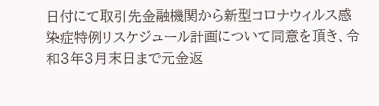日付にて取引先金融機関から新型コロナウィルス感染症特例リスケジュール計画について同意を頂き、令和3年3月末日まで元金返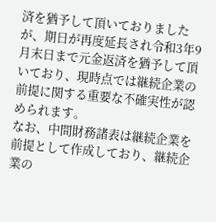済を猶予して頂いておりましたが、期日が再度延長され令和3年9月末日まで元金返済を猶予して頂いており、現時点では継続企業の前提に関する重要な不確実性が認められます。
なお、中間財務諸表は継続企業を前提として作成しており、継続企業の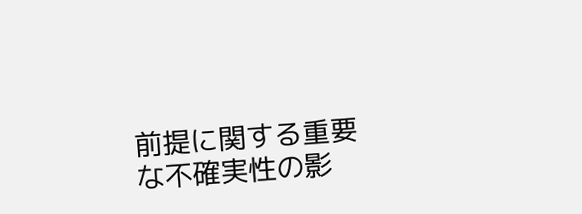前提に関する重要な不確実性の影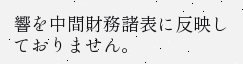響を中間財務諸表に反映しておりません。